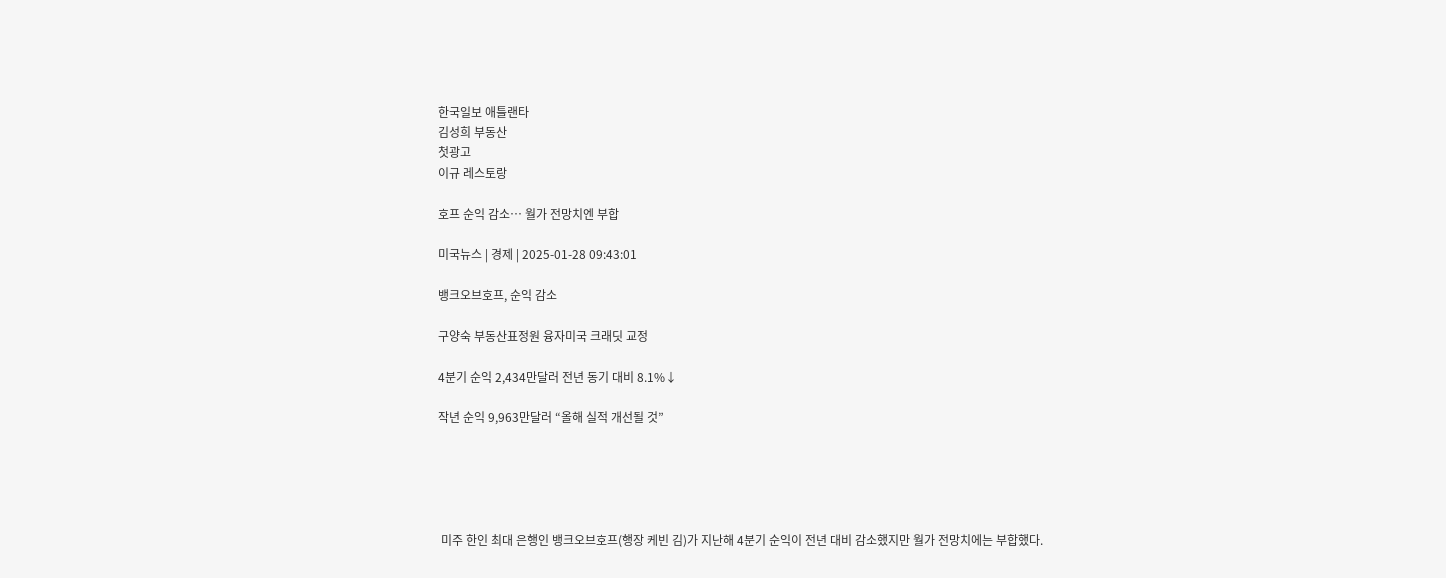한국일보 애틀랜타
김성희 부동산
첫광고
이규 레스토랑

호프 순익 감소… 월가 전망치엔 부합

미국뉴스 | 경제 | 2025-01-28 09:43:01

뱅크오브호프, 순익 감소

구양숙 부동산표정원 융자미국 크래딧 교정

4분기 순익 2,434만달러 전년 동기 대비 8.1%↓

작년 순익 9,963만달러 “올해 실적 개선될 것”





 미주 한인 최대 은행인 뱅크오브호프(행장 케빈 김)가 지난해 4분기 순익이 전년 대비 감소했지만 월가 전망치에는 부합했다.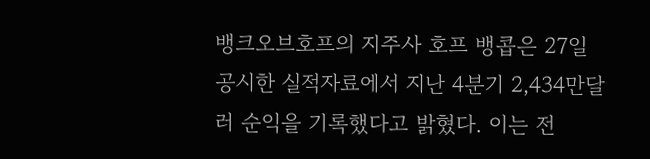뱅크오브호프의 지주사 호프 뱅콥은 27일 공시한 실적자료에서 지난 4분기 2,434만달러 순익을 기록했다고 밝혔다. 이는 전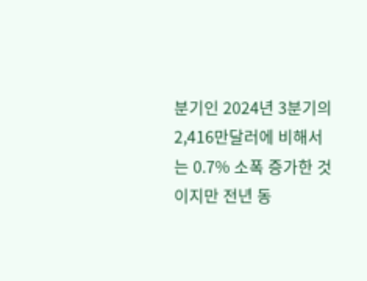분기인 2024년 3분기의 2,416만달러에 비해서는 0.7% 소폭 증가한 것이지만 전년 동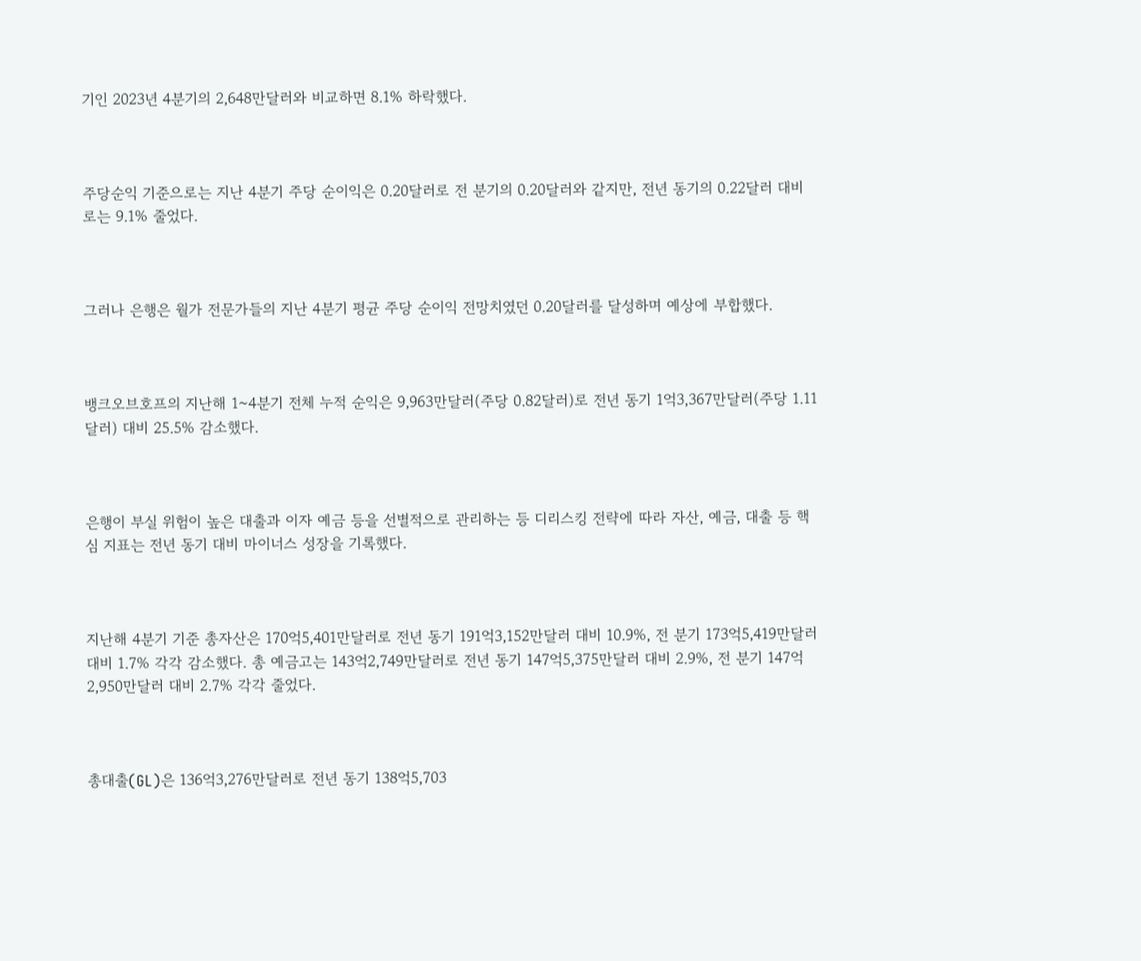기인 2023년 4분기의 2,648만달러와 비교하면 8.1% 하락했다.



주당순익 기준으로는 지난 4분기 주당 순이익은 0.20달러로 전 분기의 0.20달러와 같지만, 전년 동기의 0.22달러 대비로는 9.1% 줄었다.



그러나 은행은 월가 전문가들의 지난 4분기 평균 주당 순이익 전망치였던 0.20달러를 달성하며 예상에 부합했다.



뱅크오브호프의 지난해 1~4분기 전체 누적 순익은 9,963만달러(주당 0.82달러)로 전년 동기 1억3,367만달러(주당 1.11달러) 대비 25.5% 감소했다.



은행이 부실 위험이 높은 대출과 이자 예금 등을 선별적으로 관리하는 등 디리스킹 전략에 따라 자산, 예금, 대출 등 핵심 지표는 전년 동기 대비 마이너스 성장을 기록했다.



지난해 4분기 기준 총자산은 170억5,401만달러로 전년 동기 191억3,152만달러 대비 10.9%, 전 분기 173억5,419만달러 대비 1.7% 각각 감소했다. 총 예금고는 143억2,749만달러로 전년 동기 147억5,375만달러 대비 2.9%, 전 분기 147억2,950만달러 대비 2.7% 각각 줄었다.



총대출(GL)은 136억3,276만달러로 전년 동기 138억5,703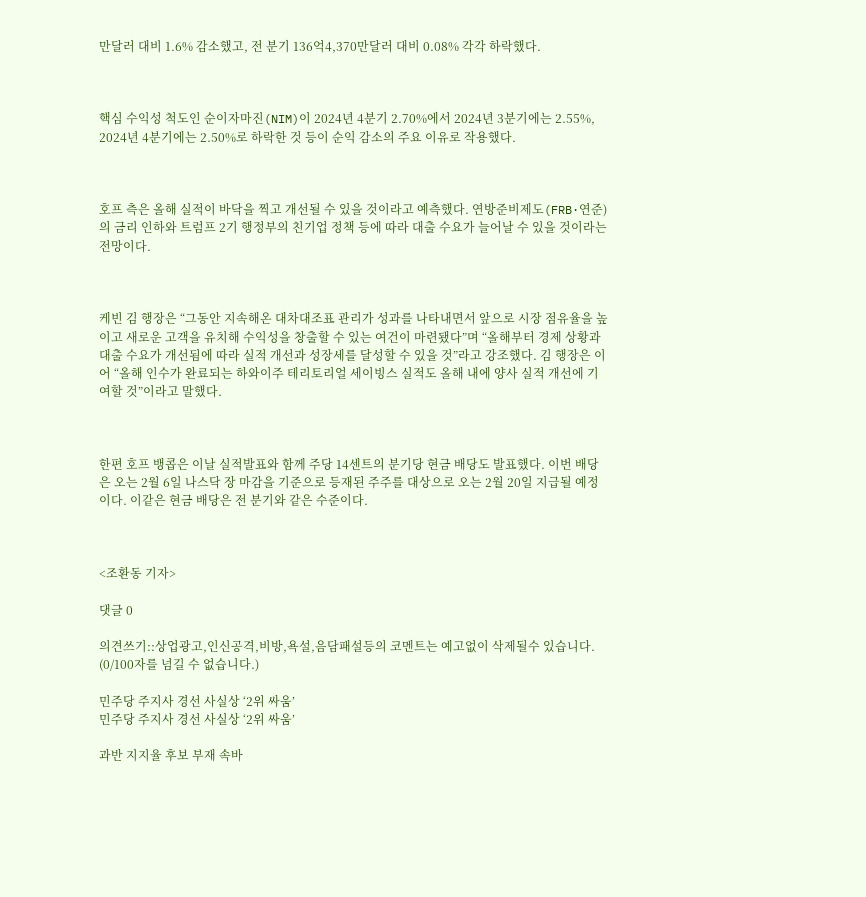만달러 대비 1.6% 감소했고, 전 분기 136억4,370만달러 대비 0.08% 각각 하락했다.



핵심 수익성 척도인 순이자마진(NIM)이 2024년 4분기 2.70%에서 2024년 3분기에는 2.55%, 2024년 4분기에는 2.50%로 하락한 것 등이 순익 감소의 주요 이유로 작용했다.



호프 측은 올해 실적이 바닥을 찍고 개선될 수 있을 것이라고 예측했다. 연방준비제도(FRB·연준)의 금리 인하와 트럼프 2기 행정부의 친기업 정책 등에 따라 대출 수요가 늘어날 수 있을 것이라는 전망이다.



케빈 김 행장은 “그동안 지속해온 대차대조표 관리가 성과를 나타내면서 앞으로 시장 점유율을 높이고 새로운 고객을 유치해 수익성을 창출할 수 있는 여건이 마련됐다”며 “올해부터 경제 상황과 대출 수요가 개선됨에 따라 실적 개선과 성장세를 달성할 수 있을 것”라고 강조했다. 김 행장은 이어 “올해 인수가 완료되는 하와이주 테리토리얼 세이빙스 실적도 올해 내에 양사 실적 개선에 기여할 것”이라고 말했다.



한편 호프 뱅콥은 이날 실적발표와 함께 주당 14센트의 분기당 현금 배당도 발표했다. 이번 배당은 오는 2월 6일 나스닥 장 마감을 기준으로 등재된 주주를 대상으로 오는 2월 20일 지급될 예정이다. 이같은 현금 배당은 전 분기와 같은 수준이다.



<조환동 기자>

댓글 0

의견쓰기::상업광고,인신공격,비방,욕설,음담패설등의 코멘트는 예고없이 삭제될수 있습니다. (0/100자를 넘길 수 없습니다.)

민주당 주지사 경선 사실상 ‘2위 싸움’
민주당 주지사 경선 사실상 ‘2위 싸움’

과반 지지율 후보 부재 속바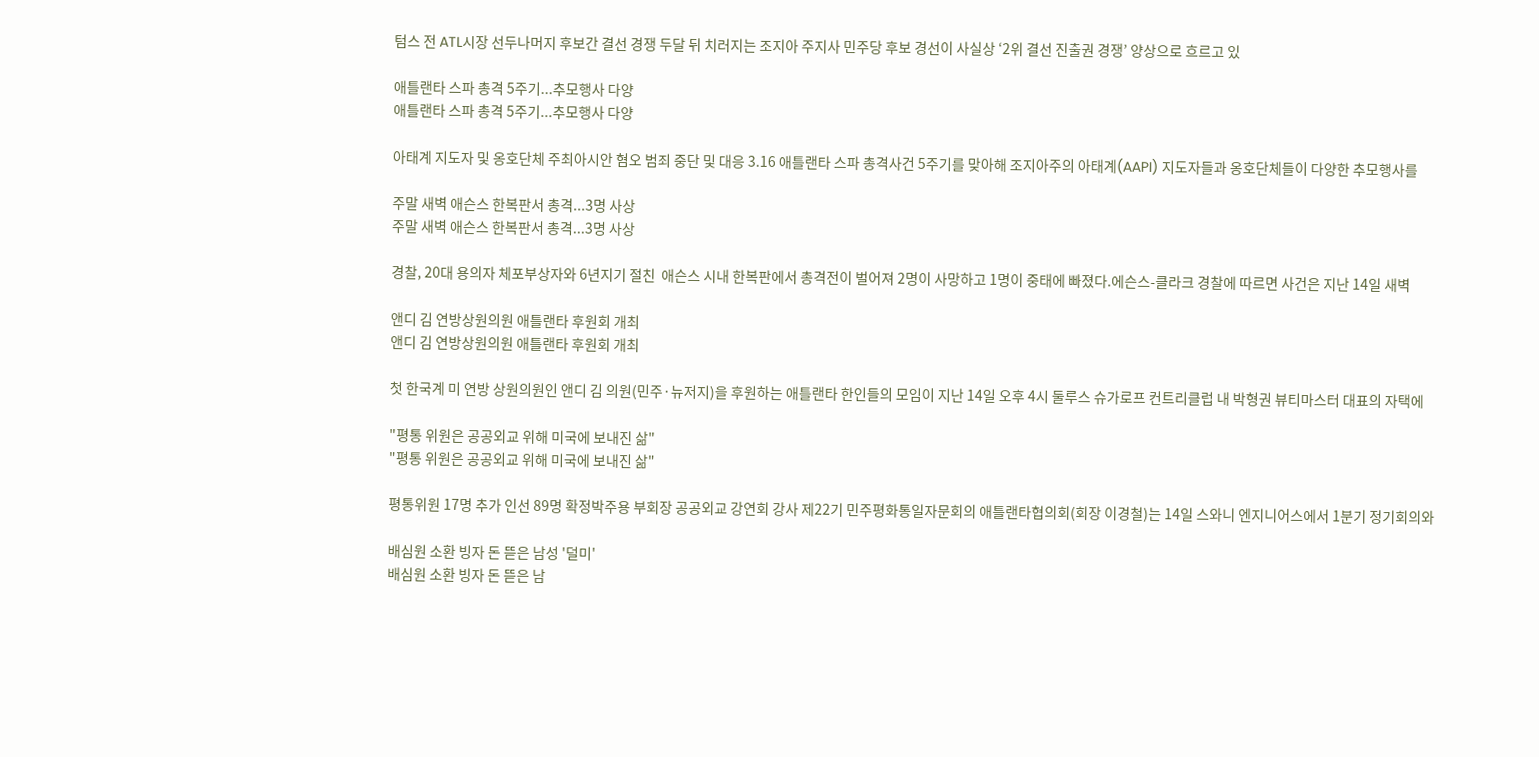텀스 전 ATL시장 선두나머지 후보간 결선 경쟁 두달 뒤 치러지는 조지아 주지사 민주당 후보 경선이 사실상 ‘2위 결선 진출권 경쟁’ 양상으로 흐르고 있

애틀랜타 스파 총격 5주기...추모행사 다양
애틀랜타 스파 총격 5주기...추모행사 다양

아태계 지도자 및 옹호단체 주최아시안 혐오 범죄 중단 및 대응 3.16 애틀랜타 스파 총격사건 5주기를 맞아해 조지아주의 아태계(AAPI) 지도자들과 옹호단체들이 다양한 추모행사를

주말 새벽 애슨스 한복판서 총격...3명 사상
주말 새벽 애슨스 한복판서 총격...3명 사상

경찰, 20대 용의자 체포부상자와 6년지기 절친  애슨스 시내 한복판에서 총격전이 벌어져 2명이 사망하고 1명이 중태에 빠졌다.에슨스-클라크 경찰에 따르면 사건은 지난 14일 새벽

앤디 김 연방상원의원 애틀랜타 후원회 개최
앤디 김 연방상원의원 애틀랜타 후원회 개최

첫 한국계 미 연방 상원의원인 앤디 김 의원(민주·뉴저지)을 후원하는 애틀랜타 한인들의 모임이 지난 14일 오후 4시 둘루스 슈가로프 컨트리클럽 내 박형권 뷰티마스터 대표의 자택에

"평통 위원은 공공외교 위해 미국에 보내진 삶"
"평통 위원은 공공외교 위해 미국에 보내진 삶"

평통위원 17명 추가 인선 89명 확정박주용 부회장 공공외교 강연회 강사 제22기 민주평화통일자문회의 애틀랜타협의회(회장 이경철)는 14일 스와니 엔지니어스에서 1분기 정기회의와

배심원 소환 빙자 돈 뜯은 남성 '덜미'
배심원 소환 빙자 돈 뜯은 남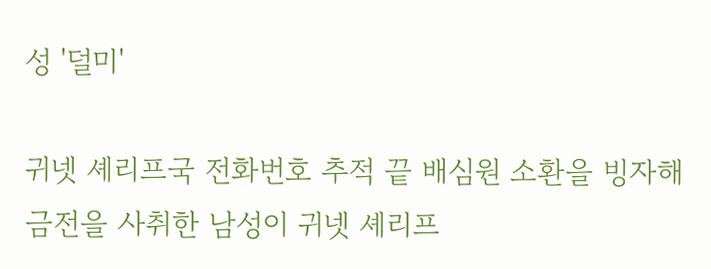성 '덜미'

귀넷 셰리프국 전화번호 추적 끝 배심원 소환을 빙자해 금전을 사취한 남성이 귀넷 셰리프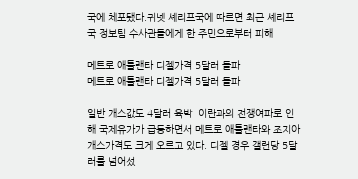국에 체포됐다.귀넷 셰리프국에 따르면 최근 셰리프국 정보팀 수사관들에게 한 주민으로부터 피해

메트로 애틀랜타 디젤가격 5달러 돌파
메트로 애틀랜타 디젤가격 5달러 돌파

일반 개스값도 4달러 육박  이란과의 전쟁여파로 인해 국제유가가 급등하면서 메트로 애틀랜타와 조지아 개스가격도 크게 오르고 있다. 디젤 경우 갤런당 5달러를 넘어섰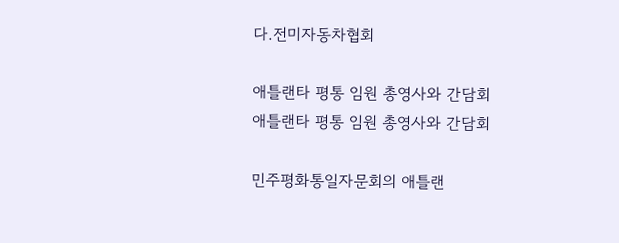다.전미자동차협회

애틀랜타 평통 임원 총영사와 간담회
애틀랜타 평통 임원 총영사와 간담회

민주평화통일자문회의 애틀랜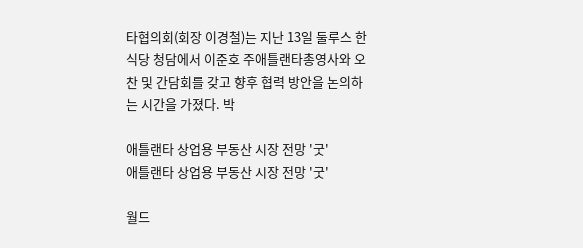타협의회(회장 이경철)는 지난 13일 둘루스 한식당 청담에서 이준호 주애틀랜타총영사와 오찬 및 간담회를 갖고 향후 협력 방안을 논의하는 시간을 가졌다. 박

애틀랜타 상업용 부동산 시장 전망 '굿'
애틀랜타 상업용 부동산 시장 전망 '굿'

월드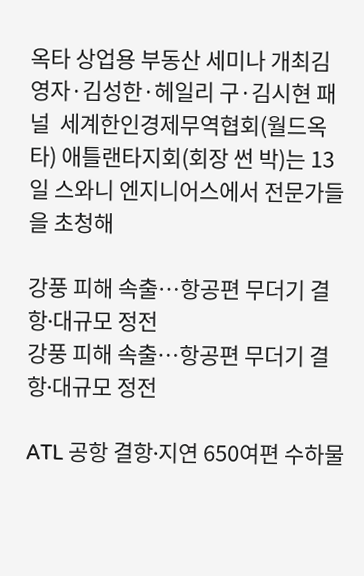옥타 상업용 부동산 세미나 개최김영자·김성한·헤일리 구·김시현 패널  세계한인경제무역협회(월드옥타) 애틀랜타지회(회장 썬 박)는 13일 스와니 엔지니어스에서 전문가들을 초청해

강풍 피해 속출…항공편 무더기 결항∙대규모 정전
강풍 피해 속출…항공편 무더기 결항∙대규모 정전

ATL 공항 결항∙지연 650여편 수하물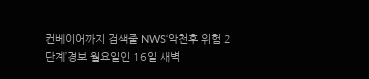컨베이어까지 검색줄 NWS‘악천후 위험 2단계’경보 월요일인 16일 새벽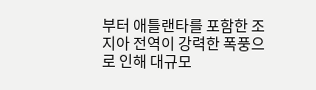부터 애틀랜타를 포함한 조지아 전역이 강력한 폭풍으로 인해 대규모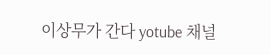이상무가 간다 yotube 채널